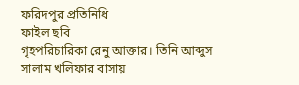ফরিদপুর প্রতিনিধি
ফাইল ছবি
গৃহপরিচারিকা রেনু আক্তার। তিনি আব্দুস সালাম খলিফার বাসায়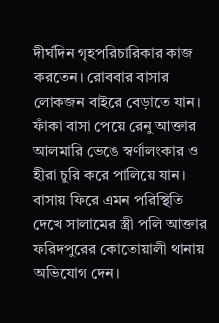দীর্ঘদিন গৃহপরিচারিকার কাজ করতেন। রোববার বাসার লোকজন বাইরে বেড়াতে যান। ফাঁকা বাসা পেয়ে রেনু আক্তার আলমারি ভেঙে স্বর্ণালংকার ও হীরা চুরি করে পালিয়ে যান। বাসায় ফিরে এমন পরিস্থিতি দেখে সালামের স্ত্রী পলি আক্তার ফরিদপুরের কোতোয়ালী থানায় অভিযোগ দেন।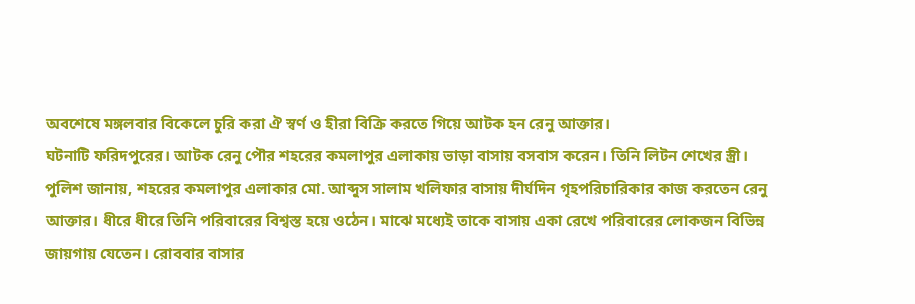অবশেষে মঙ্গলবার বিকেলে চুরি করা ঐ স্বর্ণ ও হীরা বিক্রি করতে গিয়ে আটক হন রেনু আক্তার।
ঘটনাটি ফরিদপুরের। আটক রেনু পৌর শহরের কমলাপুর এলাকায় ভাড়া বাসায় বসবাস করেন। তিনি লিটন শেখের স্ত্রী।
পুলিশ জানায়, শহরের কমলাপুর এলাকার মো. আব্দুস সালাম খলিফার বাসায় দীর্ঘদিন গৃহপরিচারিকার কাজ করতেন রেনু আক্তার। ধীরে ধীরে তিনি পরিবারের বিশ্বস্ত হয়ে ওঠেন। মাঝে মধ্যেই তাকে বাসায় একা রেখে পরিবারের লোকজন বিভিন্ন জায়গায় যেতেন। রোববার বাসার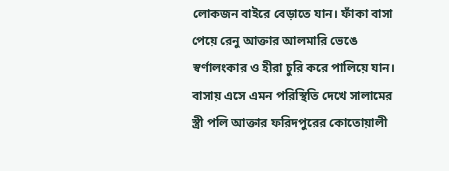লোকজন বাইরে বেড়াতে যান। ফাঁকা বাসা পেয়ে রেনু আক্তার আলমারি ভেঙে স্বর্ণালংকার ও হীরা চুরি করে পালিয়ে যান। বাসায় এসে এমন পরিস্থিতি দেখে সালামের স্ত্রী পলি আক্তার ফরিদপুরের কোতোয়ালী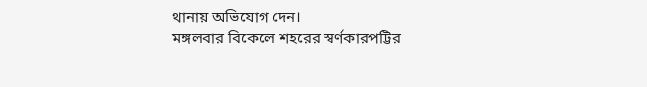থানায় অভিযোগ দেন।
মঙ্গলবার বিকেলে শহরের স্বর্ণকারপট্টির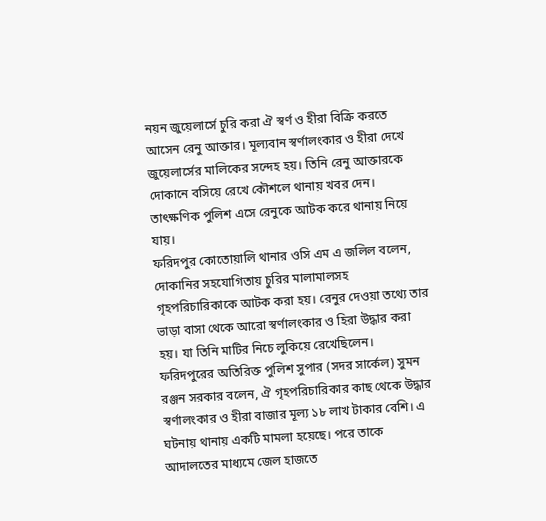নয়ন জুয়েলার্সে চুরি করা ঐ স্বর্ণ ও হীরা বিক্রি করতে আসেন রেনু আক্তার। মূল্যবান স্বর্ণালংকার ও হীরা দেখে জুয়েলার্সের মালিকের সন্দেহ হয়। তিনি রেনু আক্তারকে দোকানে বসিয়ে রেখে কৌশলে থানায় খবর দেন। তাৎক্ষণিক পুলিশ এসে রেনুকে আটক করে থানায় নিয়ে যায়।
ফরিদপুর কোতোয়ালি থানার ওসি এম এ জলিল বলেন, দোকানির সহযোগিতায় চুরির মালামালসহ গৃহপরিচারিকাকে আটক করা হয়। রেনুর দেওয়া তথ্যে তার ভাড়া বাসা থেকে আরো স্বর্ণালংকার ও হিরা উদ্ধার করা হয়। যা তিনি মাটির নিচে লুকিয়ে রেখেছিলেন।
ফরিদপুরের অতিরিক্ত পুলিশ সুপার (সদর সার্কেল) সুমন রঞ্জন সরকার বলেন, ঐ গৃহপরিচারিকার কাছ থেকে উদ্ধার স্বর্ণালংকার ও হীরা বাজার মূল্য ১৮ লাখ টাকার বেশি। এ ঘটনায় থানায় একটি মামলা হয়েছে। পরে তাকে আদালতের মাধ্যমে জেল হাজতে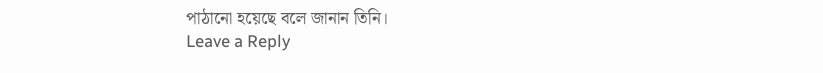পাঠানো হয়েছে বলে জানান তিনি।
Leave a Reply